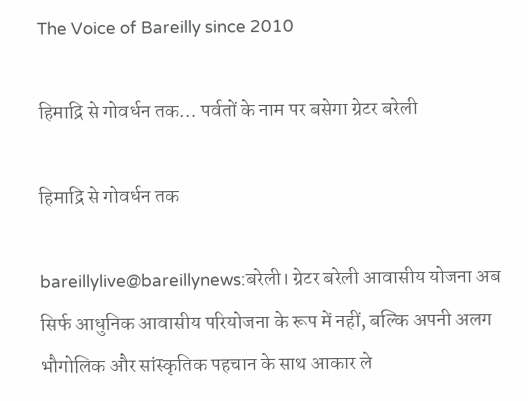The Voice of Bareilly since 2010

हिमाद्रि से गोवर्धन तक… पर्वतों के नाम पर बसेगा ग्रेटर बरेली

हिमाद्रि से गोवर्धन तक

bareillylive@bareillynews:बरेली। ग्रेटर बरेली आवासीय योजना अब सिर्फ आधुनिक आवासीय परियोजना के रूप में नहीं, बल्कि अपनी अलग भौगोलिक और सांस्कृतिक पहचान के साथ आकार ले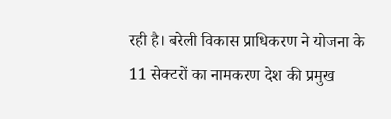रही है। बरेली विकास प्राधिकरण ने योजना के 11 सेक्टरों का नामकरण देश की प्रमुख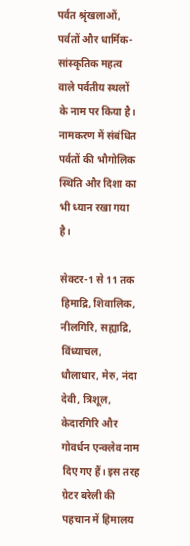पर्वत श्रृंखलाओं, पर्वतों और धार्मिक-सांस्कृतिक महत्व वाले पर्वतीय स्थलों के नाम पर किया है। नामकरण में संबंधित पर्वतों की भौगोलिक स्थिति और दिशा का भी ध्यान रखा गया है।

सेक्टर-1 से 11 तक हिमाद्रि, शिवालिक, नीलगिरि, सह्याद्रि, विंध्याचल, धौलाधार, मेरु, नंदा देवी, त्रिशूल, केदारगिरि और गोवर्धन एन्क्लेव नाम दिए गए हैं। इस तरह ग्रेटर बरेली की पहचान में हिमालय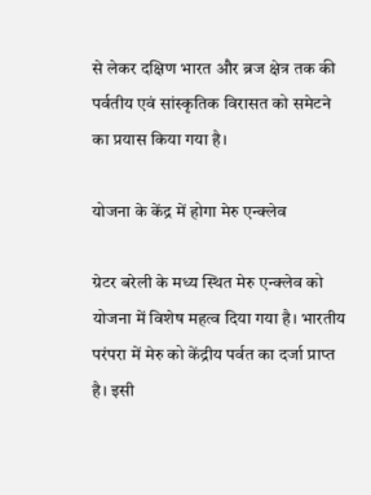से लेकर दक्षिण भारत और ब्रज क्षेत्र तक की पर्वतीय एवं सांस्कृतिक विरासत को समेटने का प्रयास किया गया है।

योजना के केंद्र में होगा मेरु एन्क्लेव

ग्रेटर बरेली के मध्य स्थित मेरु एन्क्लेव को योजना में विशेष महत्व दिया गया है। भारतीय परंपरा में मेरु को केंद्रीय पर्वत का दर्जा प्राप्त है। इसी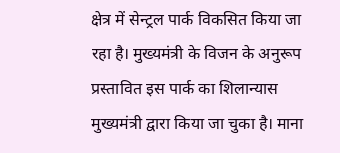क्षेत्र में सेन्ट्रल पार्क विकसित किया जा रहा है। मुख्यमंत्री के विजन के अनुरूप प्रस्तावित इस पार्क का शिलान्यास मुख्यमंत्री द्वारा किया जा चुका है। माना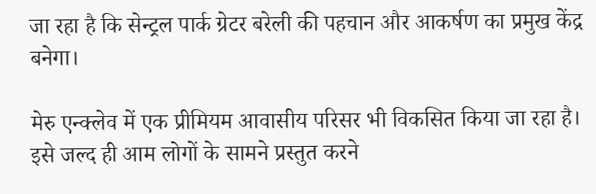जा रहा है कि सेन्ट्रल पार्क ग्रेटर बरेली की पहचान और आकर्षण का प्रमुख केंद्र बनेगा।

मेरु एन्क्लेव में एक प्रीमियम आवासीय परिसर भी विकसित किया जा रहा है। इसे जल्द ही आम लोगों के सामने प्रस्तुत करने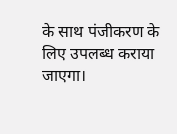के साथ पंजीकरण के लिए उपलब्ध कराया जाएगा।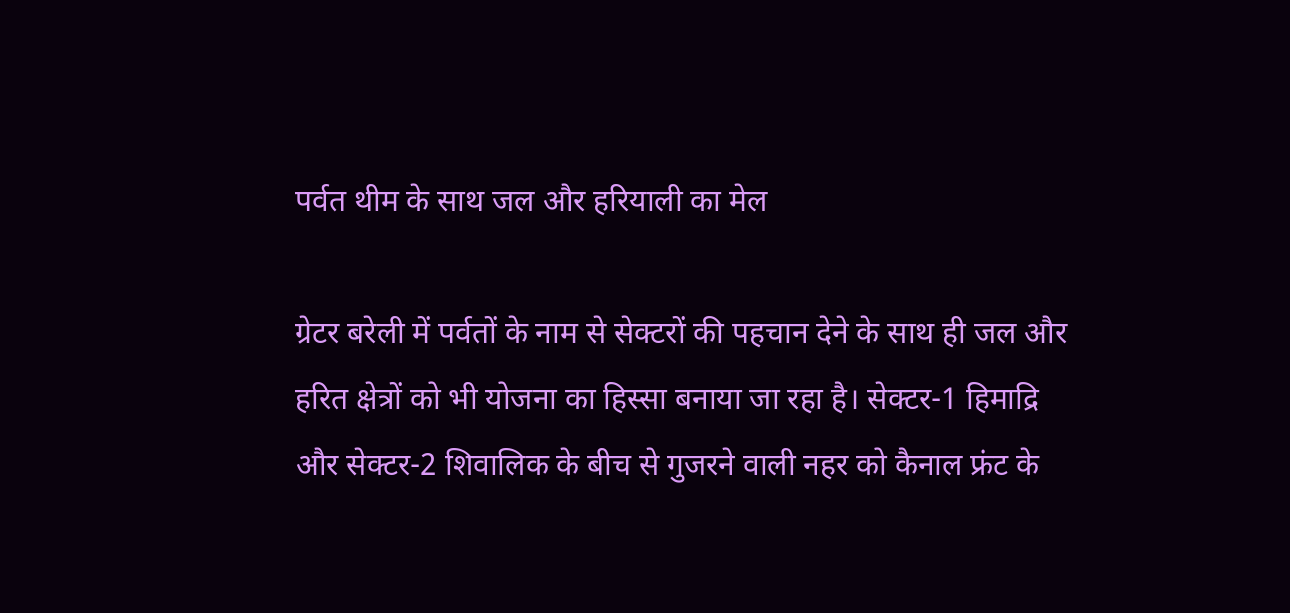पर्वत थीम के साथ जल और हरियाली का मेल

ग्रेटर बरेली में पर्वतों के नाम से सेक्टरों की पहचान देने के साथ ही जल और हरित क्षेत्रों को भी योजना का हिस्सा बनाया जा रहा है। सेक्टर-1 हिमाद्रि और सेक्टर-2 शिवालिक के बीच से गुजरने वाली नहर को कैनाल फ्रंट के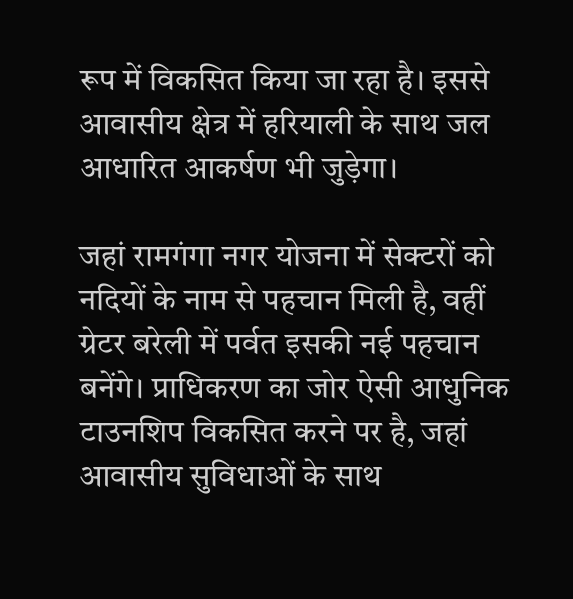रूप में विकसित किया जा रहा है। इससे आवासीय क्षेत्र में हरियाली के साथ जल आधारित आकर्षण भी जुड़ेगा।

जहां रामगंगा नगर योजना में सेक्टरों को नदियों के नाम से पहचान मिली है, वहीं ग्रेटर बरेली में पर्वत इसकी नई पहचान बनेंगे। प्राधिकरण का जोर ऐसी आधुनिक टाउनशिप विकसित करने पर है, जहां आवासीय सुविधाओं के साथ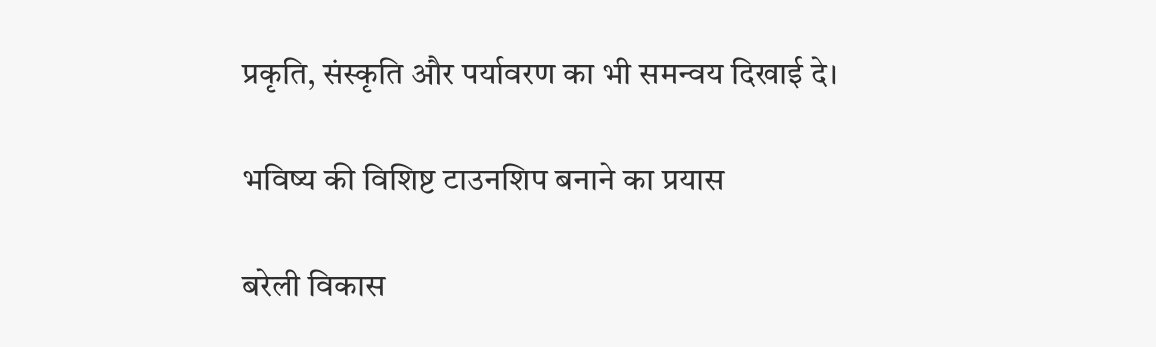प्रकृति, संस्कृति और पर्यावरण का भी समन्वय दिखाई दे।

भविष्य की विशिष्ट टाउनशिप बनाने का प्रयास

बरेली विकास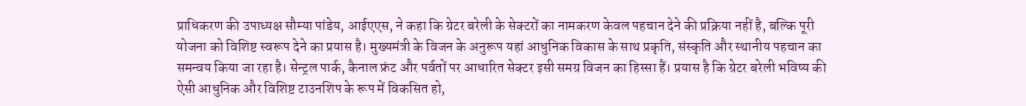प्राधिकरण की उपाध्यक्ष सौम्या पांडेय, आईएएस, ने कहा कि ग्रेटर बरेली के सेक्टरों का नामकरण केवल पहचान देने की प्रक्रिया नहीं है, बल्कि पूरी योजना को विशिष्ट स्वरूप देने का प्रयास है। मुख्यमंत्री के विजन के अनुरूप यहां आधुनिक विकास के साथ प्रकृति, संस्कृति और स्थानीय पहचान का समन्वय किया जा रहा है। सेन्ट्रल पार्क, कैनाल फ्रंट और पर्वतों पर आधारित सेक्टर इसी समग्र विजन का हिस्सा हैं। प्रयास है कि ग्रेटर बरेली भविष्य की ऐसी आधुनिक और विशिष्ट टाउनशिप के रूप में विकसित हो,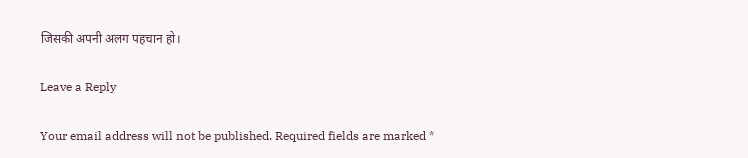जिसकी अपनी अलग पहचान हो।

Leave a Reply

Your email address will not be published. Required fields are marked *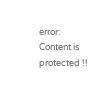error: Content is protected !!